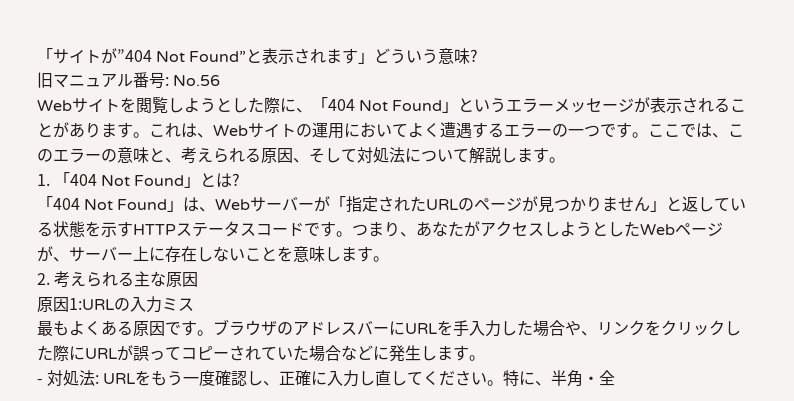「サイトが”404 Not Found”と表示されます」どういう意味?
旧マニュアル番号: No.56
Webサイトを閲覧しようとした際に、「404 Not Found」というエラーメッセージが表示されることがあります。これは、Webサイトの運用においてよく遭遇するエラーの一つです。ここでは、このエラーの意味と、考えられる原因、そして対処法について解説します。
1. 「404 Not Found」とは?
「404 Not Found」は、Webサーバーが「指定されたURLのページが見つかりません」と返している状態を示すHTTPステータスコードです。つまり、あなたがアクセスしようとしたWebページが、サーバー上に存在しないことを意味します。
2. 考えられる主な原因
原因1:URLの入力ミス
最もよくある原因です。ブラウザのアドレスバーにURLを手入力した場合や、リンクをクリックした際にURLが誤ってコピーされていた場合などに発生します。
- 対処法: URLをもう一度確認し、正確に入力し直してください。特に、半角・全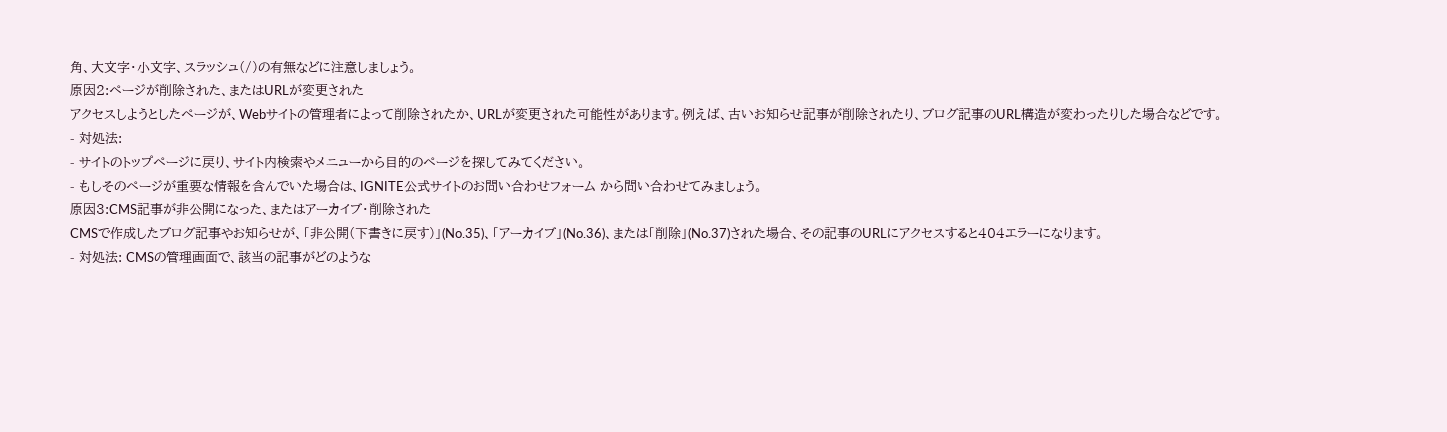角、大文字・小文字、スラッシュ(/)の有無などに注意しましょう。
原因2:ページが削除された、またはURLが変更された
アクセスしようとしたページが、Webサイトの管理者によって削除されたか、URLが変更された可能性があります。例えば、古いお知らせ記事が削除されたり、ブログ記事のURL構造が変わったりした場合などです。
- 対処法:
- サイトのトップページに戻り、サイト内検索やメニューから目的のページを探してみてください。
- もしそのページが重要な情報を含んでいた場合は、IGNITE公式サイトのお問い合わせフォーム から問い合わせてみましょう。
原因3:CMS記事が非公開になった、またはアーカイブ・削除された
CMSで作成したブログ記事やお知らせが、「非公開(下書きに戻す)」(No.35)、「アーカイブ」(No.36)、または「削除」(No.37)された場合、その記事のURLにアクセスすると404エラーになります。
- 対処法: CMSの管理画面で、該当の記事がどのような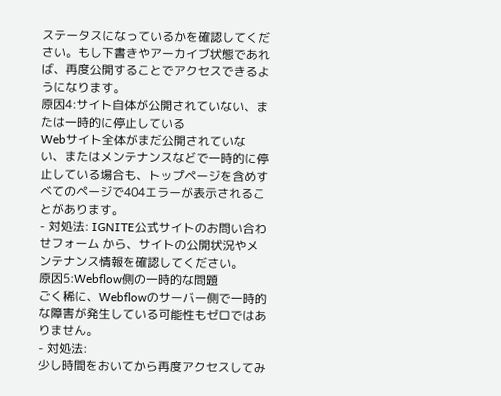ステータスになっているかを確認してください。もし下書きやアーカイブ状態であれば、再度公開することでアクセスできるようになります。
原因4:サイト自体が公開されていない、または一時的に停止している
Webサイト全体がまだ公開されていない、またはメンテナンスなどで一時的に停止している場合も、トップページを含めすべてのページで404エラーが表示されることがあります。
- 対処法: IGNITE公式サイトのお問い合わせフォーム から、サイトの公開状況やメンテナンス情報を確認してください。
原因5:Webflow側の一時的な問題
ごく稀に、Webflowのサーバー側で一時的な障害が発生している可能性もゼロではありません。
- 対処法:
少し時間をおいてから再度アクセスしてみ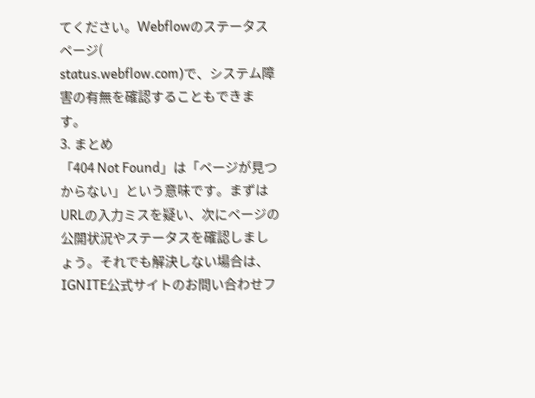てください。Webflowのステータスページ(
status.webflow.com)で、システム障害の有無を確認することもできます。
3. まとめ
「404 Not Found」は「ページが見つからない」という意味です。まずはURLの入力ミスを疑い、次にページの公開状況やステータスを確認しましょう。それでも解決しない場合は、IGNITE公式サイトのお問い合わせフ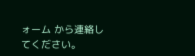ォーム から連絡してください。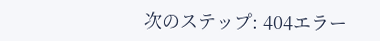次のステップ: 404エラー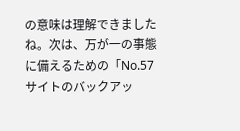の意味は理解できましたね。次は、万が一の事態に備えるための「No.57 サイトのバックアッ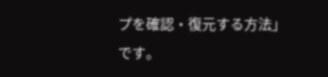プを確認・復元する方法」です。